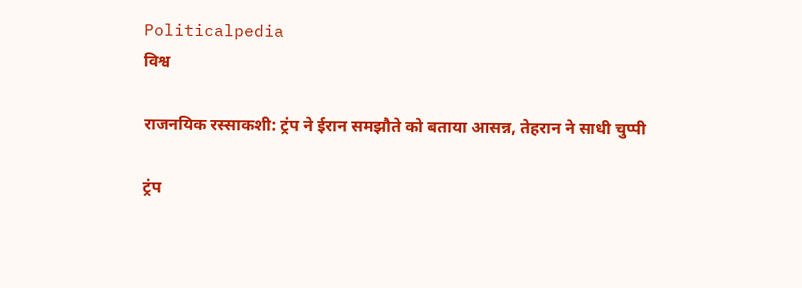Politicalpedia
विश्व

राजनयिक रस्साकशी: ट्रंप ने ईरान समझौते को बताया आसन्न, तेहरान ने साधी चुप्पी

ट्रंप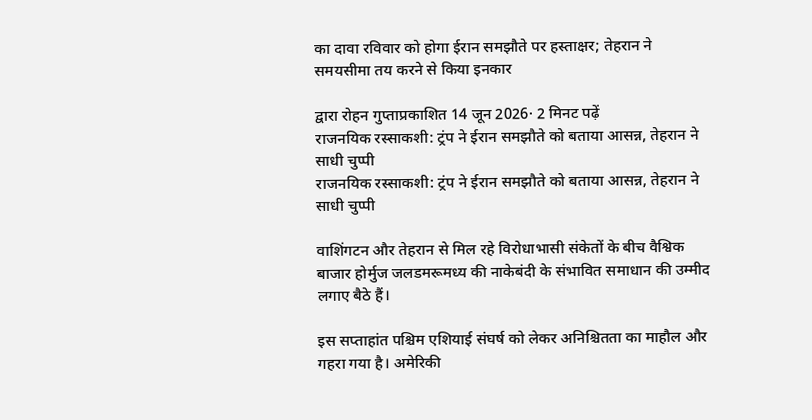का दावा रविवार को होगा ईरान समझौते पर हस्ताक्षर; तेहरान ने समयसीमा तय करने से किया इनकार

द्वारा रोहन गुप्ताप्रकाशित 14 जून 2026· 2 मिनट पढ़ें
राजनयिक रस्साकशी: ट्रंप ने ईरान समझौते को बताया आसन्न, तेहरान ने साधी चुप्पी
राजनयिक रस्साकशी: ट्रंप ने ईरान समझौते को बताया आसन्न, तेहरान ने साधी चुप्पी

वाशिंगटन और तेहरान से मिल रहे विरोधाभासी संकेतों के बीच वैश्विक बाजार होर्मुज जलडमरूमध्य की नाकेबंदी के संभावित समाधान की उम्मीद लगाए बैठे हैं।

इस सप्ताहांत पश्चिम एशियाई संघर्ष को लेकर अनिश्चितता का माहौल और गहरा गया है। अमेरिकी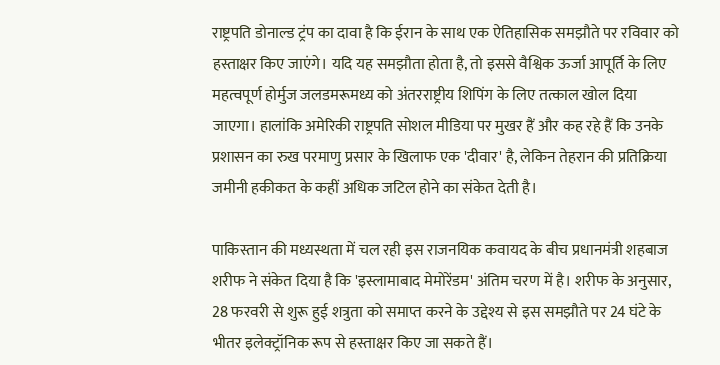राष्ट्रपति डोनाल्ड ट्रंप का दावा है कि ईरान के साथ एक ऐतिहासिक समझौते पर रविवार को हस्ताक्षर किए जाएंगे। यदि यह समझौता होता है, तो इससे वैश्विक ऊर्जा आपूर्ति के लिए महत्वपूर्ण होर्मुज जलडमरूमध्य को अंतरराष्ट्रीय शिपिंग के लिए तत्काल खोल दिया जाएगा। हालांकि अमेरिकी राष्ट्रपति सोशल मीडिया पर मुखर हैं और कह रहे हैं कि उनके प्रशासन का रुख परमाणु प्रसार के खिलाफ एक 'दीवार' है, लेकिन तेहरान की प्रतिक्रिया जमीनी हकीकत के कहीं अधिक जटिल होने का संकेत देती है।

पाकिस्तान की मध्यस्थता में चल रही इस राजनयिक कवायद के बीच प्रधानमंत्री शहबाज शरीफ ने संकेत दिया है कि 'इस्लामाबाद मेमोरेंडम' अंतिम चरण में है। शरीफ के अनुसार, 28 फरवरी से शुरू हुई शत्रुता को समाप्त करने के उद्देश्य से इस समझौते पर 24 घंटे के भीतर इलेक्ट्रॉनिक रूप से हस्ताक्षर किए जा सकते हैं।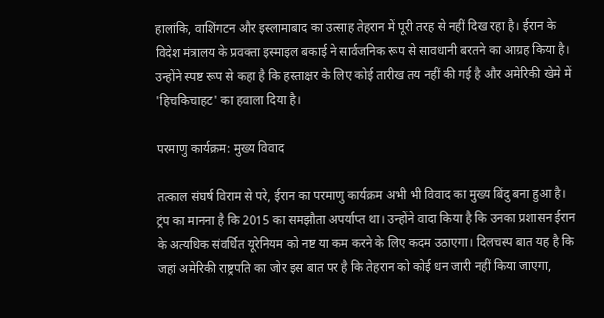हालांकि, वाशिंगटन और इस्लामाबाद का उत्साह तेहरान में पूरी तरह से नहीं दिख रहा है। ईरान के विदेश मंत्रालय के प्रवक्ता इस्माइल बकाई ने सार्वजनिक रूप से सावधानी बरतने का आग्रह किया है। उन्होंने स्पष्ट रूप से कहा है कि हस्ताक्षर के लिए कोई तारीख तय नहीं की गई है और अमेरिकी खेमे में 'हिचकिचाहट' का हवाला दिया है।

परमाणु कार्यक्रम: मुख्य विवाद

तत्काल संघर्ष विराम से परे, ईरान का परमाणु कार्यक्रम अभी भी विवाद का मुख्य बिंदु बना हुआ है। ट्रंप का मानना है कि 2015 का समझौता अपर्याप्त था। उन्होंने वादा किया है कि उनका प्रशासन ईरान के अत्यधिक संवर्धित यूरेनियम को नष्ट या कम करने के लिए कदम उठाएगा। दिलचस्प बात यह है कि जहां अमेरिकी राष्ट्रपति का जोर इस बात पर है कि तेहरान को कोई धन जारी नहीं किया जाएगा,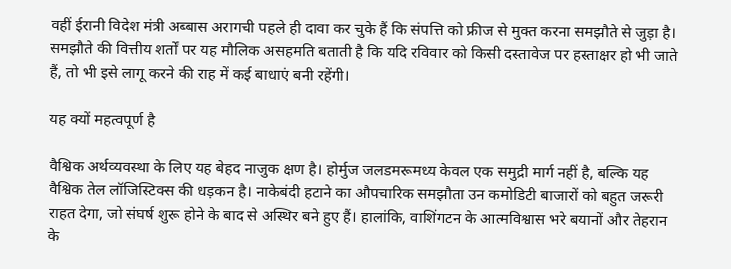वहीं ईरानी विदेश मंत्री अब्बास अरागची पहले ही दावा कर चुके हैं कि संपत्ति को फ्रीज से मुक्त करना समझौते से जुड़ा है। समझौते की वित्तीय शर्तों पर यह मौलिक असहमति बताती है कि यदि रविवार को किसी दस्तावेज पर हस्ताक्षर हो भी जाते हैं, तो भी इसे लागू करने की राह में कई बाधाएं बनी रहेंगी।

यह क्यों महत्वपूर्ण है

वैश्विक अर्थव्यवस्था के लिए यह बेहद नाजुक क्षण है। होर्मुज जलडमरूमध्य केवल एक समुद्री मार्ग नहीं है, बल्कि यह वैश्विक तेल लॉजिस्टिक्स की धड़कन है। नाकेबंदी हटाने का औपचारिक समझौता उन कमोडिटी बाजारों को बहुत जरूरी राहत देगा, जो संघर्ष शुरू होने के बाद से अस्थिर बने हुए हैं। हालांकि, वाशिंगटन के आत्मविश्वास भरे बयानों और तेहरान के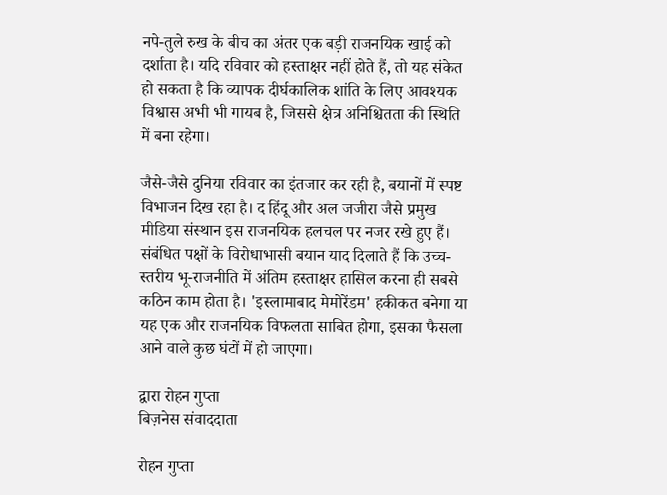नपे-तुले रुख के बीच का अंतर एक बड़ी राजनयिक खाई को दर्शाता है। यदि रविवार को हस्ताक्षर नहीं होते हैं, तो यह संकेत हो सकता है कि व्यापक दीर्घकालिक शांति के लिए आवश्यक विश्वास अभी भी गायब है, जिससे क्षेत्र अनिश्चितता की स्थिति में बना रहेगा।

जैसे-जैसे दुनिया रविवार का इंतजार कर रही है, बयानों में स्पष्ट विभाजन दिख रहा है। द हिंदू और अल जजीरा जैसे प्रमुख मीडिया संस्थान इस राजनयिक हलचल पर नजर रखे हुए हैं। संबंधित पक्षों के विरोधाभासी बयान याद दिलाते हैं कि उच्च-स्तरीय भू-राजनीति में अंतिम हस्ताक्षर हासिल करना ही सबसे कठिन काम होता है। 'इस्लामाबाद मेमोरेंडम' हकीकत बनेगा या यह एक और राजनयिक विफलता साबित होगा, इसका फैसला आने वाले कुछ घंटों में हो जाएगा।

द्वारा रोहन गुप्ता
बिज़नेस संवाददाता

रोहन गुप्ता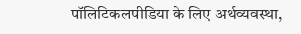पॉलिटिकलपीडिया के लिए अर्थव्यवस्था,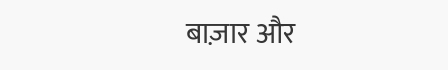बाज़ार और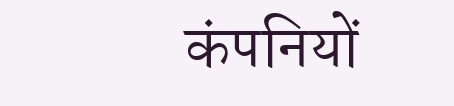कंपनियों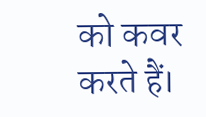को कवर करते हैं।